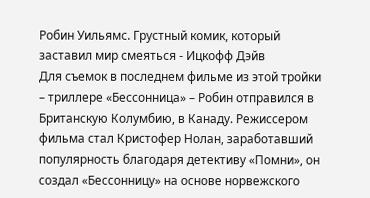Робин Уильямс. Грустный комик, который заставил мир смеяться - Ицкофф Дэйв
Для съемок в последнем фильме из этой тройки – триллере «Бессонница» – Робин отправился в Британскую Колумбию, в Канаду. Режиссером фильма стал Кристофер Нолан, заработавший популярность благодаря детективу «Помни», он создал «Бессонницу» на основе норвежского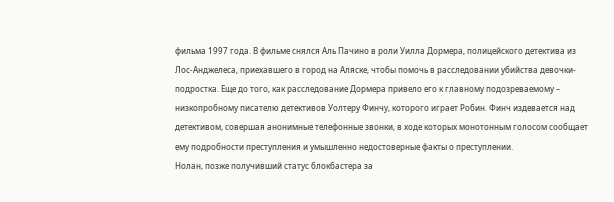фильма 1997 года. В фильме снялся Аль Пачино в роли Уилла Дормера, полицейского детектива из Лос-Анджелеса, приехавшего в город на Аляске, чтобы помочь в расследовании убийства девочки-подростка. Еще до того, как расследование Дормера привело его к главному подозреваемому – низкопробному писателю детективов Уолтеру Финчу, которого играет Робин. Финч издевается над детективом, совершая анонимные телефонные звонки, в ходе которых монотонным голосом сообщает ему подробности преступления и умышленно недостоверные факты о преступлении.
Нолан, позже получивший статус блокбастера за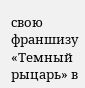свою франшизу «Темный рыцарь» в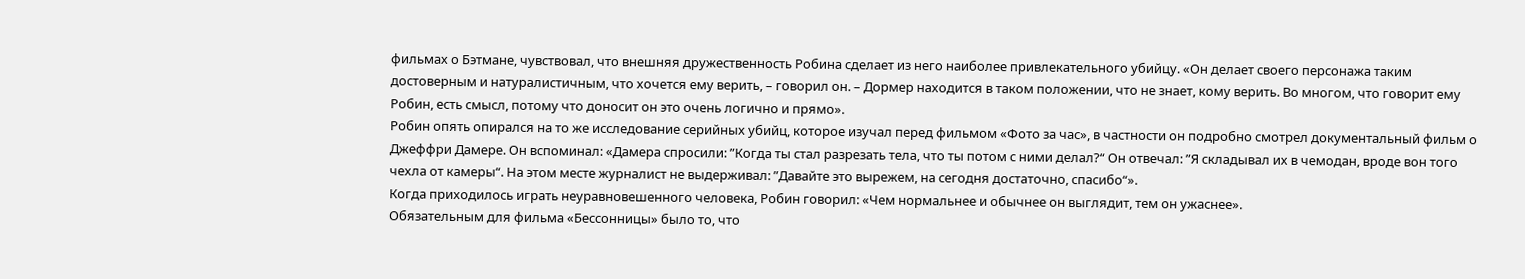фильмах о Бэтмане, чувствовал, что внешняя дружественность Робина сделает из него наиболее привлекательного убийцу. «Он делает своего персонажа таким достоверным и натуралистичным, что хочется ему верить, – говорил он. – Дормер находится в таком положении, что не знает, кому верить. Во многом, что говорит ему Робин, есть смысл, потому что доносит он это очень логично и прямо».
Робин опять опирался на то же исследование серийных убийц, которое изучал перед фильмом «Фото за час», в частности он подробно смотрел документальный фильм о Джеффри Дамере. Он вспоминал: «Дамера спросили: ”Когда ты стал разрезать тела, что ты потом с ними делал?“ Он отвечал: ”Я складывал их в чемодан, вроде вон того чехла от камеры“. На этом месте журналист не выдерживал: ”Давайте это вырежем, на сегодня достаточно, спасибо“».
Когда приходилось играть неуравновешенного человека, Робин говорил: «Чем нормальнее и обычнее он выглядит, тем он ужаснее».
Обязательным для фильма «Бессонницы» было то, что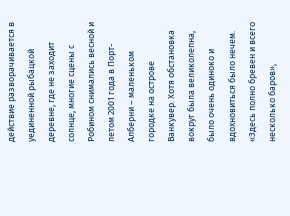действие разворачивается в уединенной рыбацкой деревне, где не заходит солнце, многие сцены с Робином снимались весной и летом 2001 года в Порт-Алберни – маленьком городке на острове Ванкувер. Хотя обстановка вокруг была великолепна, было очень одиноко и вдохновиться было нечем.
«Здесь полно бревен и всего несколько баров»,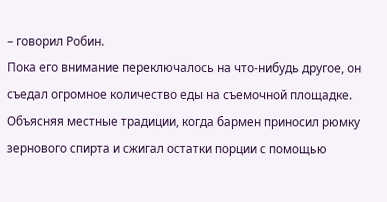– говорил Робин.
Пока его внимание переключалось на что-нибудь другое, он съедал огромное количество еды на съемочной площадке. Объясняя местные традиции, когда бармен приносил рюмку зернового спирта и сжигал остатки порции с помощью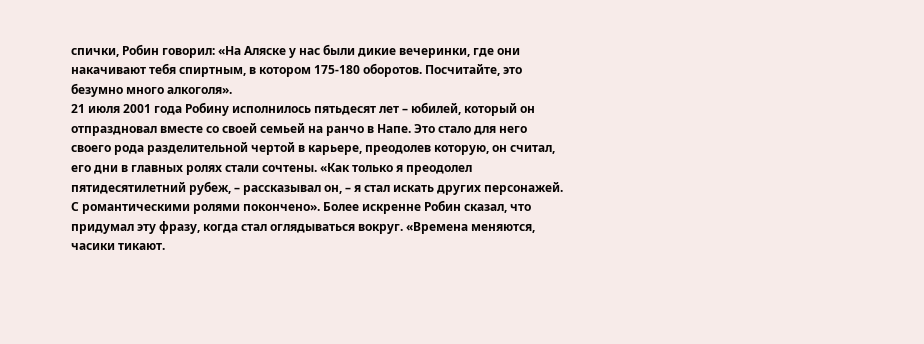спички, Робин говорил: «На Аляске у нас были дикие вечеринки, где они накачивают тебя спиртным, в котором 175-180 оборотов. Посчитайте, это безумно много алкоголя».
21 июля 2001 года Робину исполнилось пятьдесят лет – юбилей, который он отпраздновал вместе со своей семьей на ранчо в Напе. Это стало для него своего рода разделительной чертой в карьере, преодолев которую, он считал, его дни в главных ролях стали сочтены. «Как только я преодолел пятидесятилетний рубеж, – рассказывал он, – я стал искать других персонажей. С романтическими ролями покончено». Более искренне Робин сказал, что придумал эту фразу, когда стал оглядываться вокруг. «Времена меняются, часики тикают.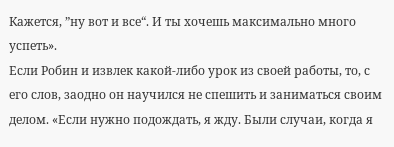Кажется, ”ну вот и все“. И ты хочешь максимально много успеть».
Если Робин и извлек какой-либо урок из своей работы, то, с его слов, заодно он научился не спешить и заниматься своим делом. «Если нужно подождать, я жду. Были случаи, когда я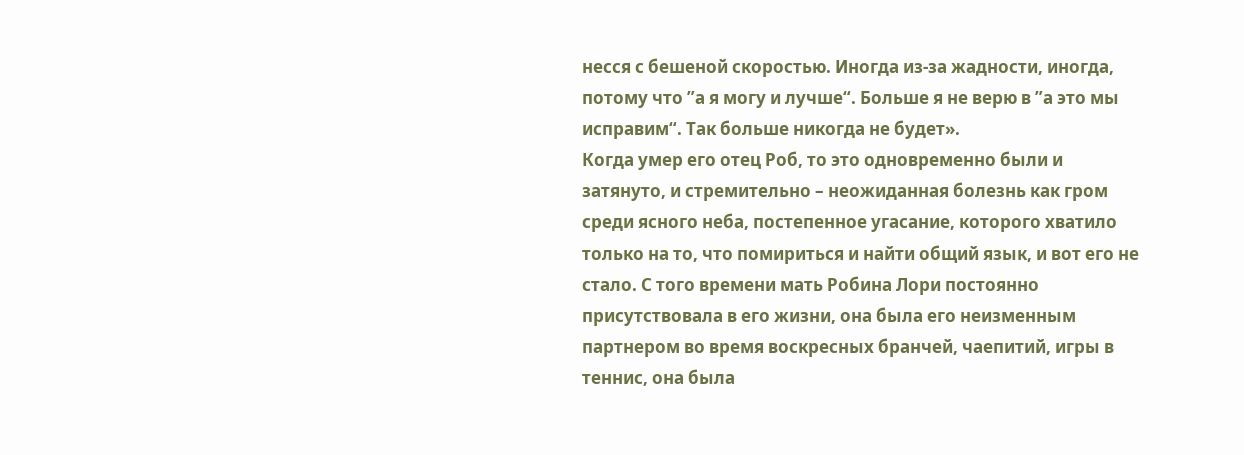несся с бешеной скоростью. Иногда из-за жадности, иногда, потому что ”а я могу и лучше“. Больше я не верю в ”а это мы исправим“. Так больше никогда не будет».
Когда умер его отец Роб, то это одновременно были и затянуто, и стремительно – неожиданная болезнь как гром среди ясного неба, постепенное угасание, которого хватило только на то, что помириться и найти общий язык, и вот его не стало. С того времени мать Робина Лори постоянно присутствовала в его жизни, она была его неизменным партнером во время воскресных бранчей, чаепитий, игры в теннис, она была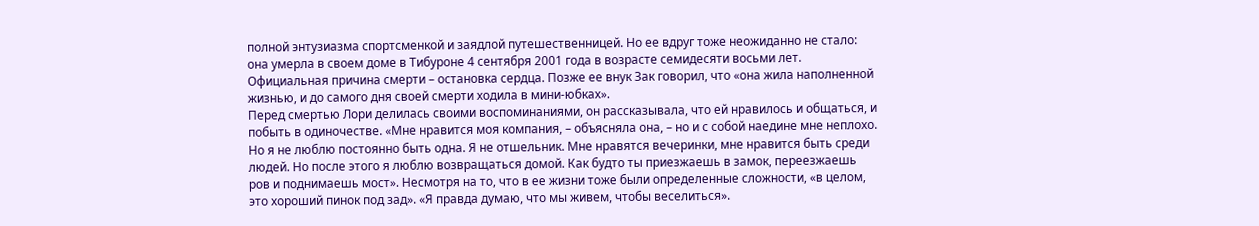полной энтузиазма спортсменкой и заядлой путешественницей. Но ее вдруг тоже неожиданно не стало: она умерла в своем доме в Тибуроне 4 сентября 2001 года в возрасте семидесяти восьми лет. Официальная причина смерти – остановка сердца. Позже ее внук Зак говорил, что «она жила наполненной жизнью, и до самого дня своей смерти ходила в мини-юбках».
Перед смертью Лори делилась своими воспоминаниями, он рассказывала, что ей нравилось и общаться, и побыть в одиночестве. «Мне нравится моя компания, – объясняла она, – но и с собой наедине мне неплохо. Но я не люблю постоянно быть одна. Я не отшельник. Мне нравятся вечеринки, мне нравится быть среди людей. Но после этого я люблю возвращаться домой. Как будто ты приезжаешь в замок, переезжаешь ров и поднимаешь мост». Несмотря на то, что в ее жизни тоже были определенные сложности, «в целом, это хороший пинок под зад». «Я правда думаю, что мы живем, чтобы веселиться».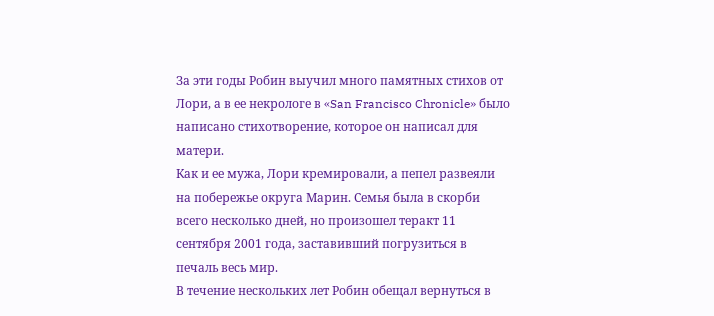За эти годы Робин выучил много памятных стихов от Лори, а в ее некрологе в «San Francisco Chronicle» было написано стихотворение, которое он написал для матери.
Как и ее мужа, Лори кремировали, а пепел развеяли на побережье округа Марин. Семья была в скорби всего несколько дней, но произошел теракт 11 сентября 2001 года, заставивший погрузиться в печаль весь мир.
В течение нескольких лет Робин обещал вернуться в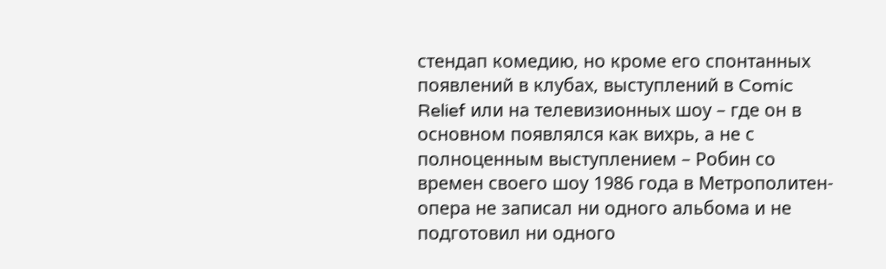стендап комедию, но кроме его спонтанных появлений в клубах, выступлений в Comic Relief или на телевизионных шоу – где он в основном появлялся как вихрь, а не с полноценным выступлением – Робин со времен своего шоу 1986 года в Метрополитен-опера не записал ни одного альбома и не подготовил ни одного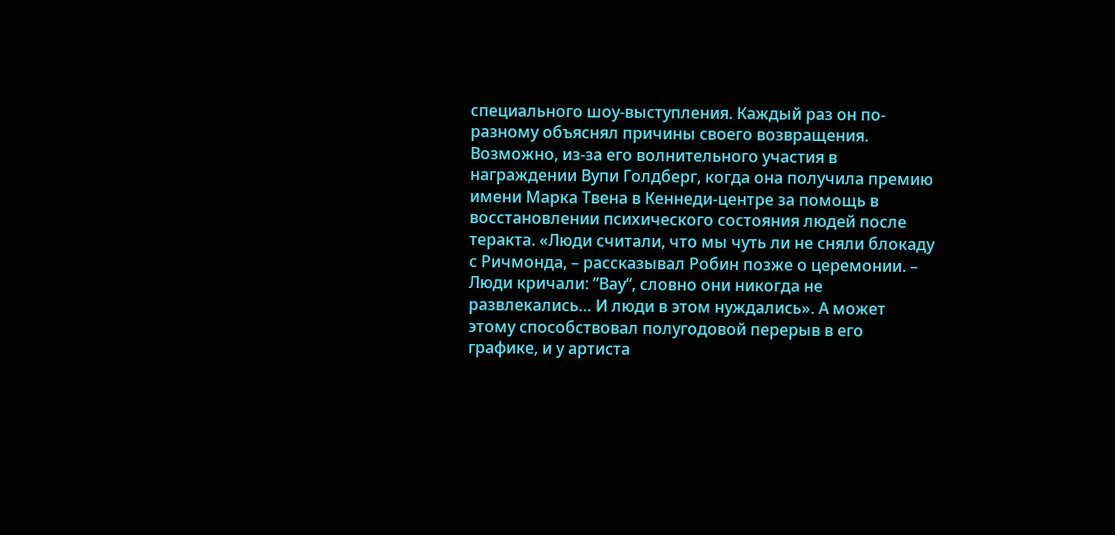специального шоу-выступления. Каждый раз он по-разному объяснял причины своего возвращения. Возможно, из-за его волнительного участия в награждении Вупи Голдберг, когда она получила премию имени Марка Твена в Кеннеди-центре за помощь в восстановлении психического состояния людей после теракта. «Люди считали, что мы чуть ли не сняли блокаду с Ричмонда, – рассказывал Робин позже о церемонии. – Люди кричали: ”Вау“, словно они никогда не развлекались… И люди в этом нуждались». А может этому способствовал полугодовой перерыв в его графике, и у артиста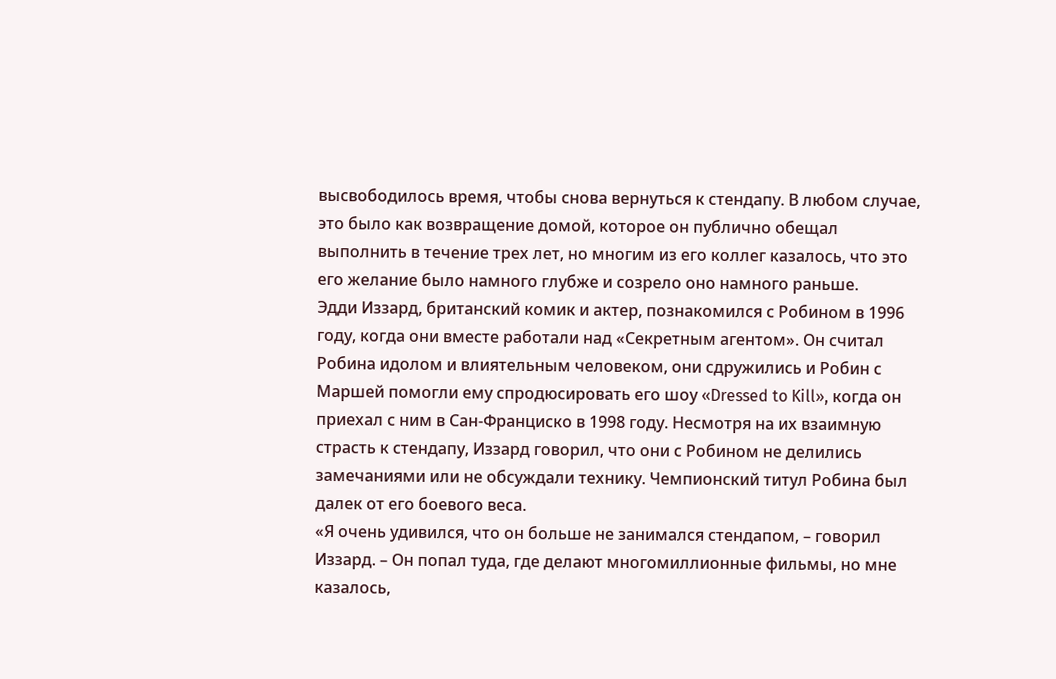высвободилось время, чтобы снова вернуться к стендапу. В любом случае, это было как возвращение домой, которое он публично обещал выполнить в течение трех лет, но многим из его коллег казалось, что это его желание было намного глубже и созрело оно намного раньше.
Эдди Иззард, британский комик и актер, познакомился с Робином в 1996 году, когда они вместе работали над «Секретным агентом». Он считал Робина идолом и влиятельным человеком, они сдружились и Робин с Маршей помогли ему спродюсировать его шоу «Dressed to Kill», когда он приехал с ним в Сан-Франциско в 1998 году. Несмотря на их взаимную страсть к стендапу, Иззард говорил, что они с Робином не делились замечаниями или не обсуждали технику. Чемпионский титул Робина был далек от его боевого веса.
«Я очень удивился, что он больше не занимался стендапом, – говорил Иззард. – Он попал туда, где делают многомиллионные фильмы, но мне казалось,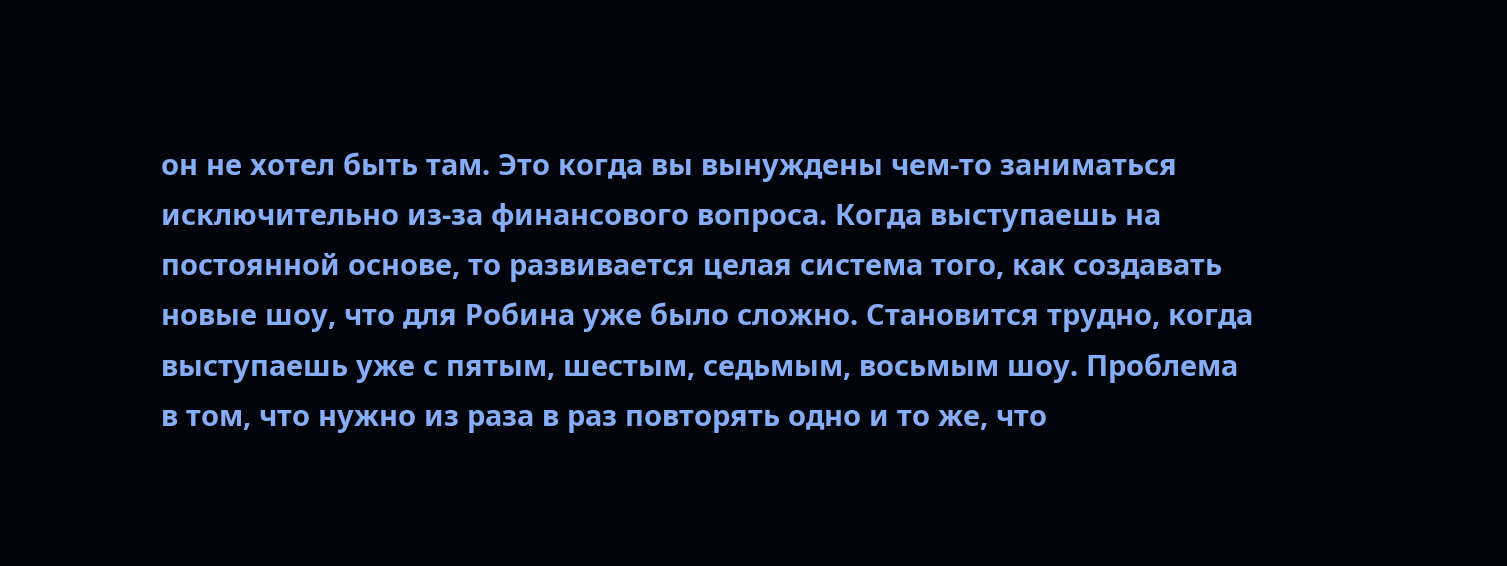он не хотел быть там. Это когда вы вынуждены чем-то заниматься исключительно из-за финансового вопроса. Когда выступаешь на постоянной основе, то развивается целая система того, как создавать новые шоу, что для Робина уже было сложно. Становится трудно, когда выступаешь уже с пятым, шестым, седьмым, восьмым шоу. Проблема в том, что нужно из раза в раз повторять одно и то же, что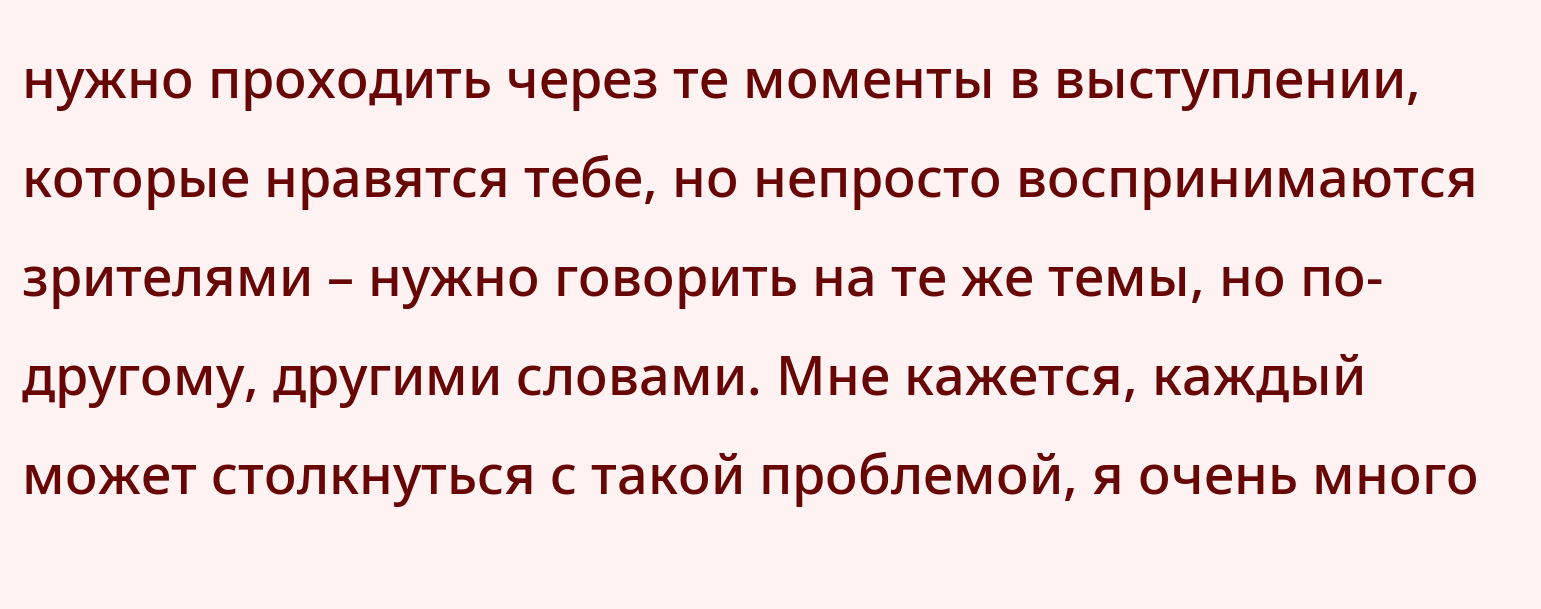нужно проходить через те моменты в выступлении, которые нравятся тебе, но непросто воспринимаются зрителями – нужно говорить на те же темы, но по-другому, другими словами. Мне кажется, каждый может столкнуться с такой проблемой, я очень много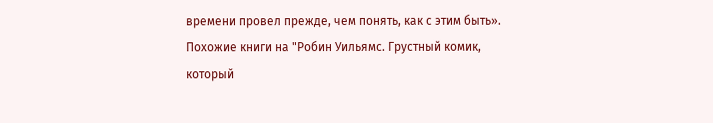времени провел прежде, чем понять, как с этим быть».
Похожие книги на "Робин Уильямс. Грустный комик, который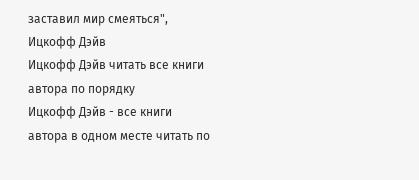заставил мир смеяться", Ицкофф Дэйв
Ицкофф Дэйв читать все книги автора по порядку
Ицкофф Дэйв - все книги автора в одном месте читать по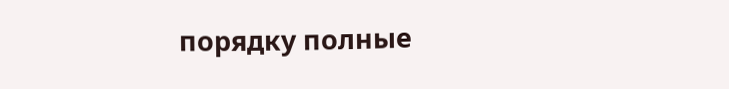порядку полные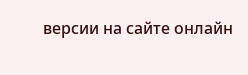версии на сайте онлайн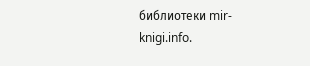библиотеки mir-knigi.info.